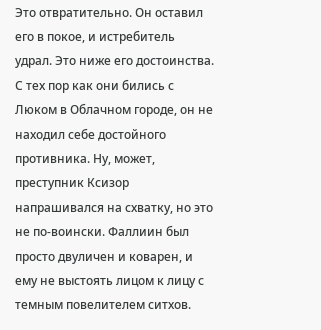Это отвратительно. Он оставил его в покое, и истребитель удрал. Это ниже его достоинства. С тех пор как они бились с Люком в Облачном городе, он не находил себе достойного противника. Ну, может, преступник Ксизор напрашивался на схватку, но это не по-воински. Фаллиин был просто двуличен и коварен, и ему не выстоять лицом к лицу с темным повелителем ситхов.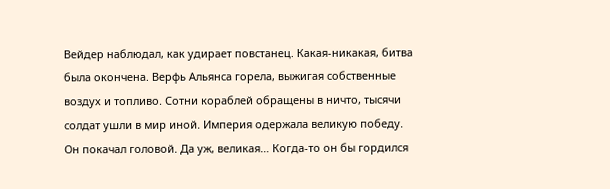Вейдер наблюдал, как удирает повстанец. Какая-никакая, битва была окончена. Верфь Альянса горела, выжигая собственные воздух и топливо. Сотни кораблей обращены в ничто, тысячи солдат ушли в мир иной. Империя одержала великую победу.
Он покачал головой. Да уж, великая… Когда-то он бы гордился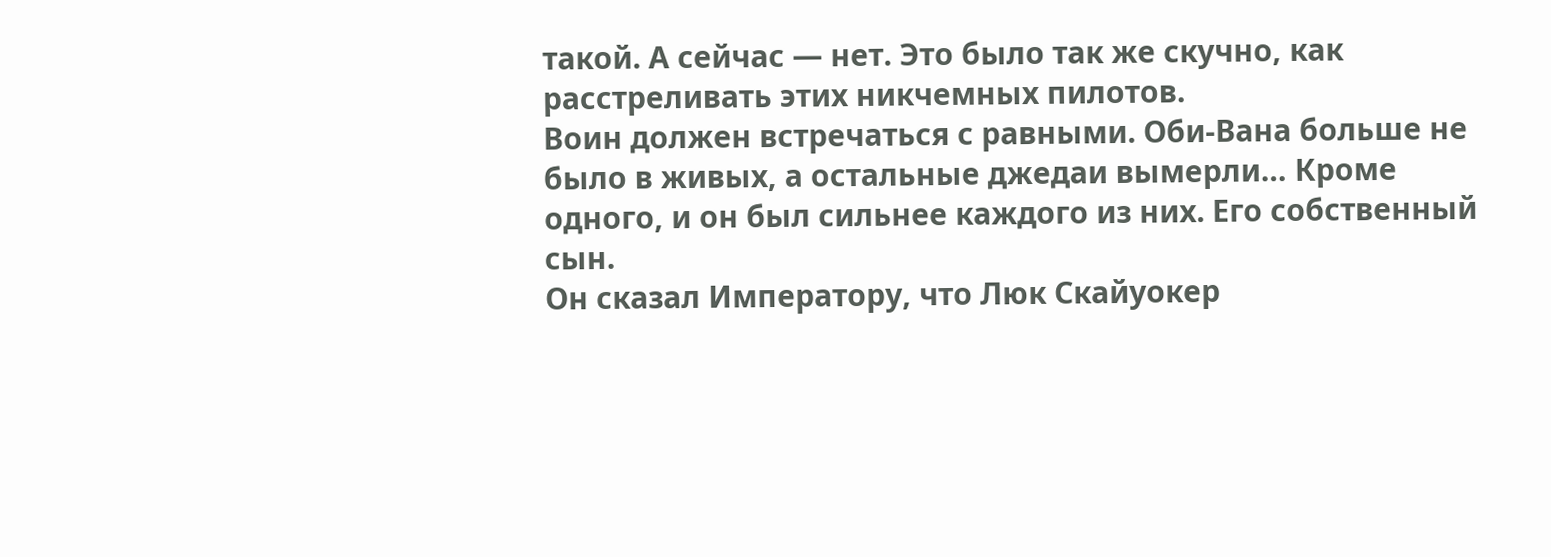такой. А сейчас — нет. Это было так же скучно, как расстреливать этих никчемных пилотов.
Воин должен встречаться с равными. Оби-Вана больше не было в живых, а остальные джедаи вымерли… Кроме одного, и он был сильнее каждого из них. Его собственный сын.
Он сказал Императору, что Люк Скайуокер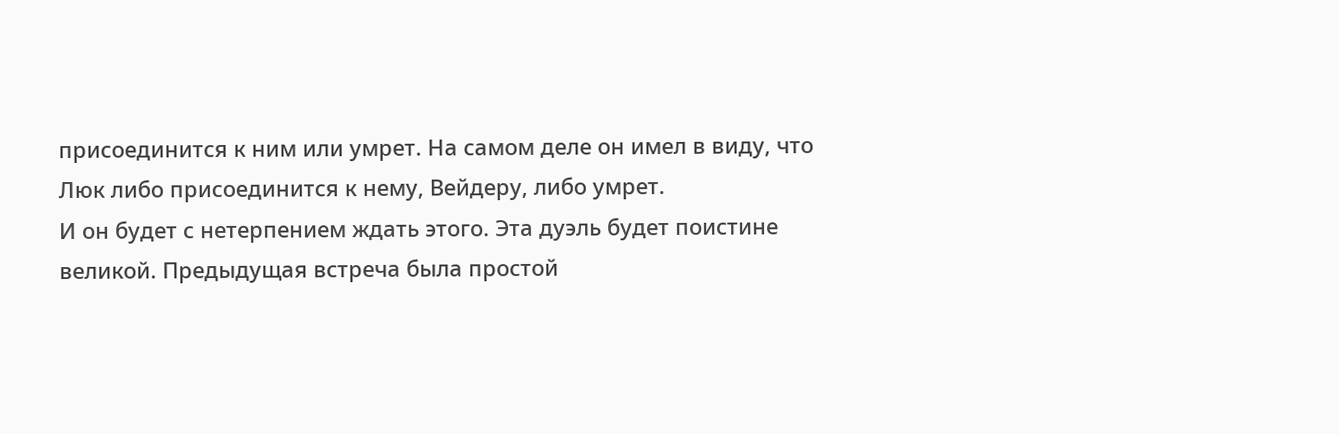присоединится к ним или умрет. На самом деле он имел в виду, что Люк либо присоединится к нему, Вейдеру, либо умрет.
И он будет с нетерпением ждать этого. Эта дуэль будет поистине великой. Предыдущая встреча была простой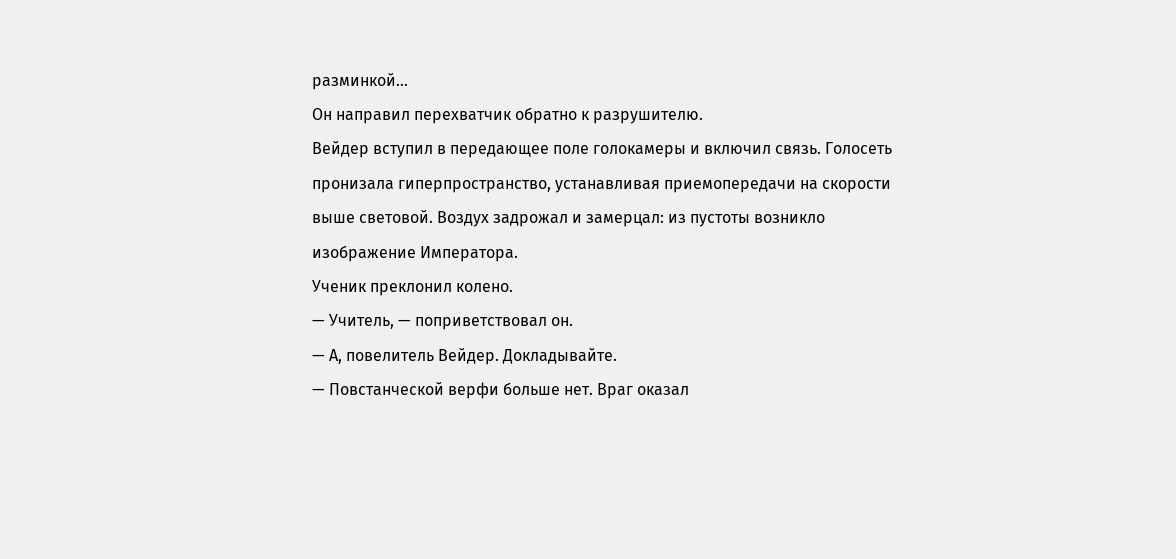разминкой…
Он направил перехватчик обратно к разрушителю.
Вейдер вступил в передающее поле голокамеры и включил связь. Голосеть пронизала гиперпространство, устанавливая приемопередачи на скорости выше световой. Воздух задрожал и замерцал: из пустоты возникло изображение Императора.
Ученик преклонил колено.
— Учитель, — поприветствовал он.
— А, повелитель Вейдер. Докладывайте.
— Повстанческой верфи больше нет. Враг оказал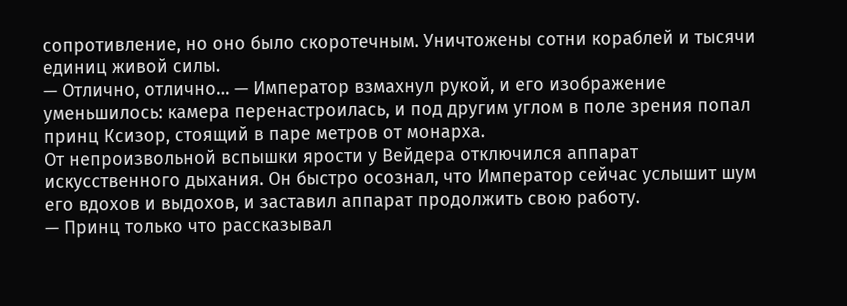сопротивление, но оно было скоротечным. Уничтожены сотни кораблей и тысячи единиц живой силы.
— Отлично, отлично… — Император взмахнул рукой, и его изображение уменьшилось: камера перенастроилась, и под другим углом в поле зрения попал принц Ксизор, стоящий в паре метров от монарха.
От непроизвольной вспышки ярости у Вейдера отключился аппарат искусственного дыхания. Он быстро осознал, что Император сейчас услышит шум его вдохов и выдохов, и заставил аппарат продолжить свою работу.
— Принц только что рассказывал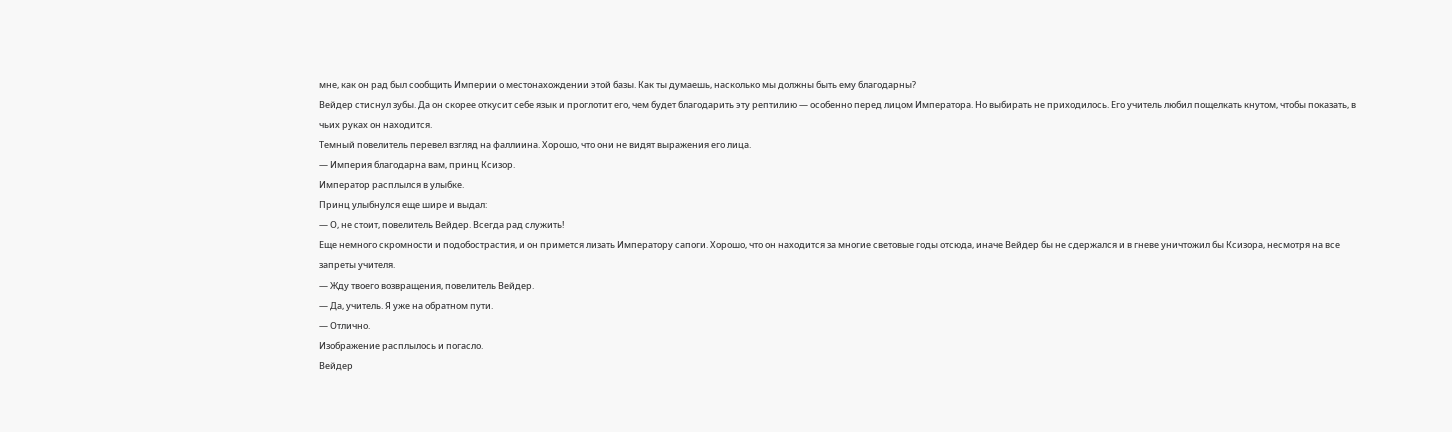мне, как он рад был сообщить Империи о местонахождении этой базы. Как ты думаешь, насколько мы должны быть ему благодарны?
Вейдер стиснул зубы. Да он скорее откусит себе язык и проглотит его, чем будет благодарить эту рептилию — особенно перед лицом Императора. Но выбирать не приходилось. Его учитель любил пощелкать кнутом, чтобы показать, в чьих руках он находится.
Темный повелитель перевел взгляд на фаллиина. Хорошо, что они не видят выражения его лица.
— Империя благодарна вам, принц Ксизор.
Император расплылся в улыбке.
Принц улыбнулся еще шире и выдал:
— О, не стоит, повелитель Вейдер. Всегда рад служить!
Еще немного скромности и подобострастия, и он примется лизать Императору сапоги. Хорошо, что он находится за многие световые годы отсюда, иначе Вейдер бы не сдержался и в гневе уничтожил бы Ксизора, несмотря на все запреты учителя.
— Жду твоего возвращения, повелитель Вейдер.
— Да, учитель. Я уже на обратном пути.
— Отлично.
Изображение расплылось и погасло.
Вейдер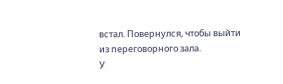встал. Повернулся, чтобы выйти из переговорного зала.
У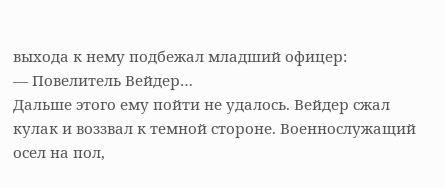выхода к нему подбежал младший офицер:
— Повелитель Вейдер…
Дальше этого ему пойти не удалось. Вейдер сжал кулак и воззвал к темной стороне. Военнослужащий осел на пол,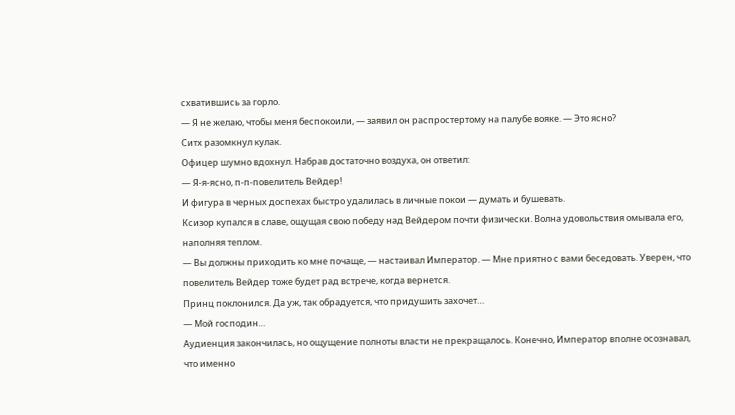схватившись за горло.
— Я не желаю, чтобы меня беспокоили, — заявил он распростертому на палубе вояке. — Это ясно?
Ситх разомкнул кулак.
Офицер шумно вдохнул. Набрав достаточно воздуха, он ответил:
— Я-я-ясно, п-п-повелитель Вейдер!
И фигура в черных доспехах быстро удалилась в личные покои — думать и бушевать.
Ксизор купался в славе, ощущая свою победу над Вейдером почти физически. Волна удовольствия омывала его, наполняя теплом.
— Вы должны приходить ко мне почаще, — настаивал Император. — Мне приятно с вами беседовать. Уверен, что повелитель Вейдер тоже будет рад встрече, когда вернется.
Принц поклонился. Да уж, так обрадуется, что придушить захочет…
— Мой господин…
Аудиенция закончилась, но ощущение полноты власти не прекращалось. Конечно, Император вполне осознавал, что именно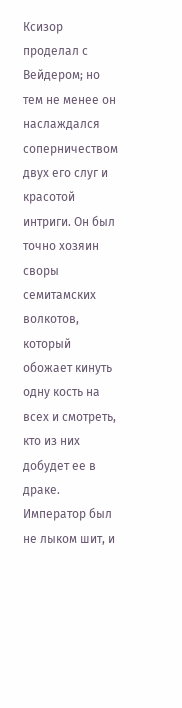Ксизор проделал с Вейдером; но тем не менее он наслаждался соперничеством двух его слуг и красотой интриги. Он был точно хозяин своры семитамских волкотов, который обожает кинуть одну кость на всех и смотреть, кто из них добудет ее в драке. Император был не лыком шит, и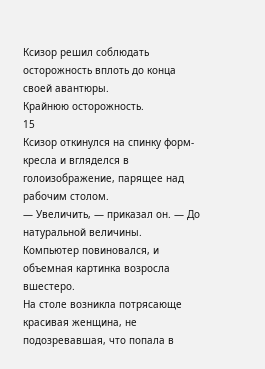Ксизор решил соблюдать осторожность вплоть до конца своей авантюры.
Крайнюю осторожность.
15
Ксизор откинулся на спинку форм-кресла и вгляделся в голоизображение, парящее над рабочим столом.
— Увеличить, — приказал он. — До натуральной величины.
Компьютер повиновался, и объемная картинка возросла вшестеро.
На столе возникла потрясающе красивая женщина, не подозревавшая, что попала в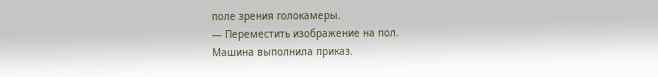поле зрения голокамеры.
— Переместить изображение на пол.
Машина выполнила приказ.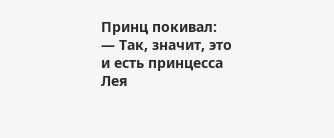Принц покивал:
— Так, значит, это и есть принцесса Лея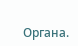Органа.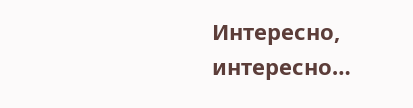Интересно, интересно…